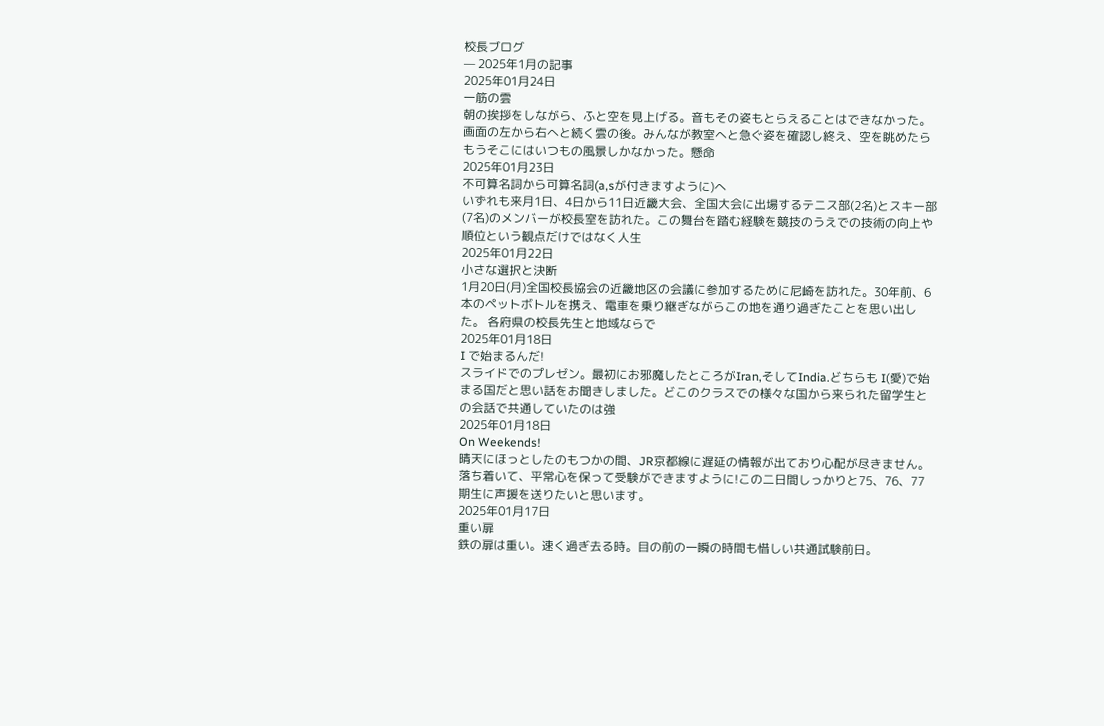校長ブログ
— 2025年1月の記事
2025年01月24日
一筋の雲
朝の挨拶をしながら、ふと空を見上げる。音もその姿もとらえることはできなかった。画面の左から右へと続く雲の後。みんなが教室へと急ぐ姿を確認し終え、空を眺めたらもうそこにはいつもの風景しかなかった。懸命
2025年01月23日
不可算名詞から可算名詞(a,sが付きますように)へ
いずれも来月1日、4日から11日近畿大会、全国大会に出場するテニス部(2名)とスキー部(7名)のメンバーが校長室を訪れた。この舞台を踏む経験を競技のうえでの技術の向上や順位という観点だけではなく人生
2025年01月22日
小さな選択と決断
1月20日(月)全国校長協会の近畿地区の会議に参加するために尼崎を訪れた。30年前、6本のペットボトルを携え、電車を乗り継ぎながらこの地を通り過ぎたことを思い出した。 各府県の校長先生と地域ならで
2025年01月18日
I で始まるんだ!
スライドでのプレゼン。最初にお邪魔したところがIran,そしてIndia.どちらも I(愛)で始まる国だと思い話をお聞きしました。どこのクラスでの様々な国から来られた留学生との会話で共通していたのは強
2025年01月18日
On Weekends!
晴天にほっとしたのもつかの間、JR京都線に遅延の情報が出ており心配が尽きません。落ち着いて、平常心を保って受験ができますように!この二日間しっかりと75、76、77期生に声援を送りたいと思います。
2025年01月17日
重い扉
鉄の扉は重い。速く過ぎ去る時。目の前の一瞬の時間も惜しい共通試験前日。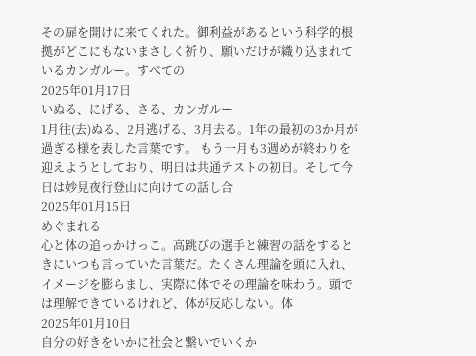その扉を開けに来てくれた。御利益があるという科学的根拠がどこにもないまさしく祈り、願いだけが織り込まれているカンガルー。すべての
2025年01月17日
いぬる、にげる、さる、カンガルー
1月往(去)ぬる、2月逃げる、3月去る。1年の最初の3か月が過ぎる様を表した言葉です。 もう一月も3週めが終わりを迎えようとしており、明日は共通テストの初日。そして今日は妙見夜行登山に向けての話し合
2025年01月15日
めぐまれる
心と体の追っかけっこ。高跳びの選手と練習の話をするときにいつも言っていた言葉だ。たくさん理論を頭に入れ、イメージを膨らまし、実際に体でその理論を味わう。頭では理解できているけれど、体が反応しない。体
2025年01月10日
自分の好きをいかに社会と繋いでいくか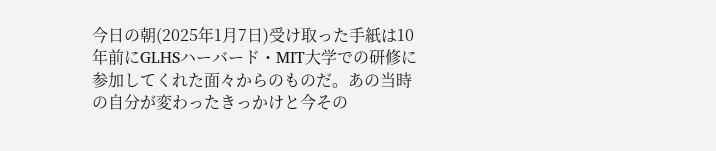今日の朝(2025年1月7日)受け取った手紙は10年前にGLHSハーバード・MIT大学での研修に参加してくれた面々からのものだ。あの当時の自分が変わったきっかけと今その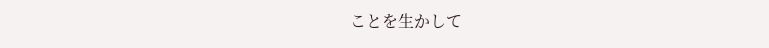ことを生かして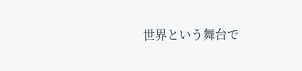世界という舞台で